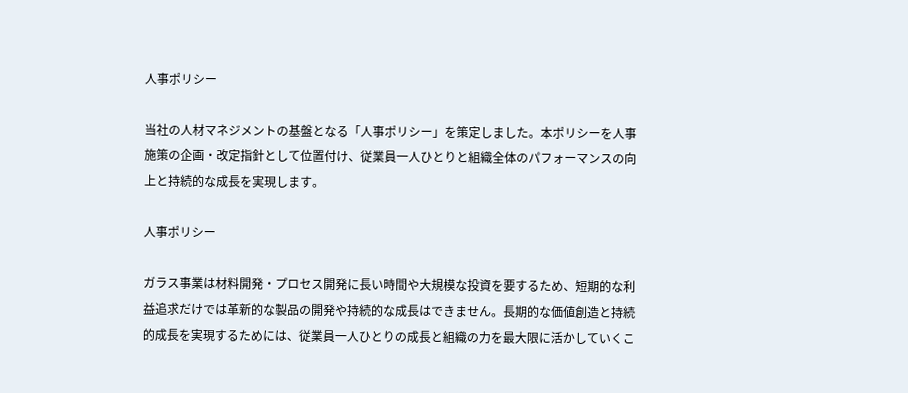人事ポリシー

当社の人材マネジメントの基盤となる「人事ポリシー」を策定しました。本ポリシーを人事施策の企画・改定指針として位置付け、従業員一人ひとりと組織全体のパフォーマンスの向上と持続的な成長を実現します。

人事ポリシー

ガラス事業は材料開発・プロセス開発に長い時間や大規模な投資を要するため、短期的な利益追求だけでは革新的な製品の開発や持続的な成長はできません。長期的な価値創造と持続的成長を実現するためには、従業員一人ひとりの成長と組織の力を最大限に活かしていくこ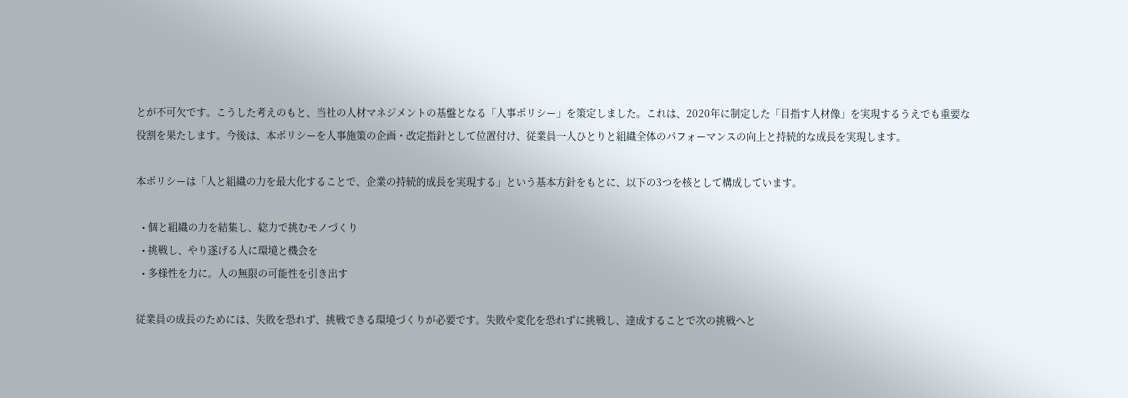とが不可欠です。こうした考えのもと、当社の人材マネジメントの基盤となる「人事ポリシー」を策定しました。これは、2020年に制定した「目指す人材像」を実現するうえでも重要な役割を果たします。今後は、本ポリシーを人事施策の企画・改定指針として位置付け、従業員一人ひとりと組織全体のパフォーマンスの向上と持続的な成長を実現します。

本ポリシーは「人と組織の力を最大化することで、企業の持続的成長を実現する」という基本方針をもとに、以下の3つを核として構成しています。

  • 個と組織の力を結集し、総力で挑むモノづくり
  • 挑戦し、やり遂げる人に環境と機会を
  • 多様性を力に。人の無限の可能性を引き出す

従業員の成長のためには、失敗を恐れず、挑戦できる環境づくりが必要です。失敗や変化を恐れずに挑戦し、達成することで次の挑戦へと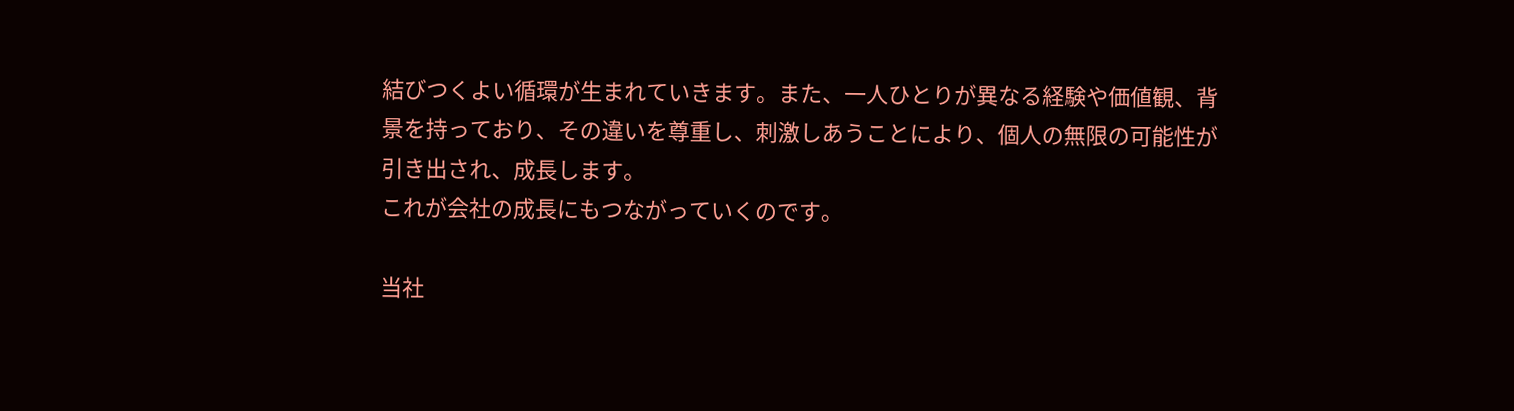結びつくよい循環が生まれていきます。また、一人ひとりが異なる経験や価値観、背景を持っており、その違いを尊重し、刺激しあうことにより、個人の無限の可能性が引き出され、成長します。
これが会社の成長にもつながっていくのです。

当社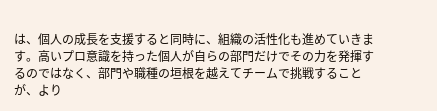は、個人の成長を支援すると同時に、組織の活性化も進めていきます。高いプロ意識を持った個人が自らの部門だけでその力を発揮するのではなく、部門や職種の垣根を越えてチームで挑戦することが、より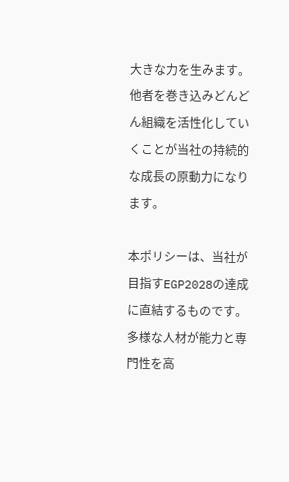大きな力を生みます。他者を巻き込みどんどん組織を活性化していくことが当社の持続的な成長の原動力になります。

本ポリシーは、当社が目指すEGP2028の達成に直結するものです。多様な人材が能力と専門性を高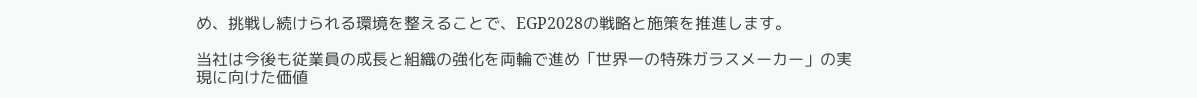め、挑戦し続けられる環境を整えることで、EGP2028の戦略と施策を推進します。

当社は今後も従業員の成長と組織の強化を両輪で進め「世界一の特殊ガラスメーカー」の実現に向けた価値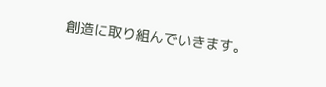創造に取り組んでいきます。